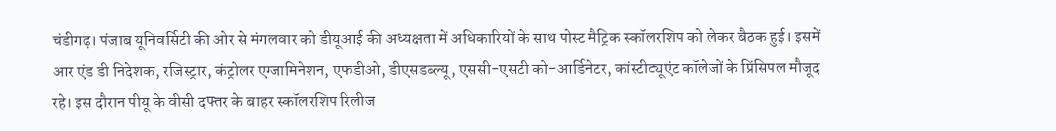चंडीगढ़। पंजाब यूनिवर्सिटी की ओर से मंगलवार को डीयूआई की अध्यक्षता में अधिकारियों के साथ पोस्ट मैट्रिक स्कॉलरशिप को लेकर बैठक हुई। इसमें आर एंड डी निदेशक, रजिस्ट्रार, कंट्रोलर एग्जामिनेशन, एफडीओ, डीएसडब्ल्यू, एससी-एसटी को-आर्डिनेटर, कांस्टीट्यूएंट कॉलेजों के प्रिंसिपल मौजूद रहे। इस दौरान पीयू के वीसी दफ्तर के बाहर स्कॉलरशिप रिलीज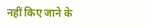नहीं किए जाने के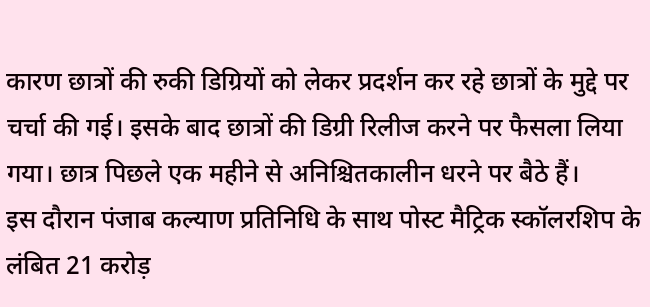कारण छात्रों की रुकी डिग्रियों को लेकर प्रदर्शन कर रहे छात्रों के मुद्दे पर चर्चा की गई। इसके बाद छात्रों की डिग्री रिलीज करने पर फैसला लिया गया। छात्र पिछले एक महीने से अनिश्चितकालीन धरने पर बैठे हैं।
इस दौरान पंजाब कल्याण प्रतिनिधि के साथ पोस्ट मैट्रिक स्कॉलरशिप के लंबित 21 करोड़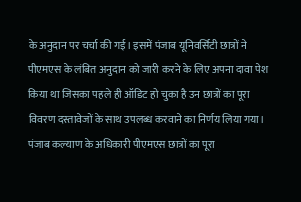के अनुदान पर चर्चा की गई। इसमें पंजाब यूनिवर्सिटी छात्रों ने पीएमएस के लंबित अनुदान को जारी करने के लिए अपना दावा पेश किया था जिसका पहले ही ऑडिट हो चुका है उन छात्रों का पूरा विवरण दस्तावेजों के साथ उपलब्ध करवाने का निर्णय लिया गया। पंजाब कल्याण के अधिकारी पीएमएस छात्रों का पूरा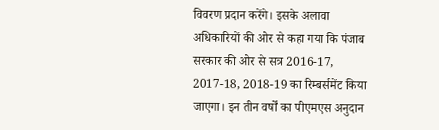विवरण प्रदान करेंगे। इसके अलावा अधिकारियों की ओर से कहा गया कि पंजाब सरकार की ओर से सत्र 2016-17, 2017-18, 2018-19 का रिम्बर्समेंट किया जाएगा। इन तीन वर्षों का पीएमएस अनुदान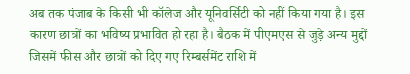अब तक पंजाब के किसी भी कॉलेज और यूनिवर्सिटी को नहीं किया गया है। इस कारण छात्रों का भविष्य प्रभावित हो रहा है। बैठक में पीएमएस से जुड़े अन्य मुद्दों जिसमें फीस और छात्रों को दिए गए रिम्बर्समेंट राशि में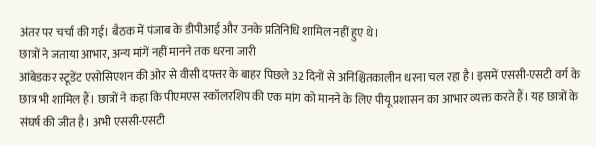अंतर पर चर्चा की गई। बैठक में पंजाब के डीपीआई और उनके प्रतिनिधि शामिल नहीं हुए थे।
छात्रों ने जताया आभार, अन्य मांगें नहीं मानने तक धरना जारी
आंबेडकर स्टूडेंट एसोसिएशन की ओर से वीसी दफ्तर के बाहर पिछले 32 दिनों से अनिश्चितकालीन धरना चल रहा है। इसमें एससी-एसटी वर्ग के छात्र भी शामिल हैं। छात्रों ने कहा कि पीएमएस स्कॉलरशिप की एक मांग को मानने के लिए पीयू प्रशासन का आभार व्यक्त करते हैं। यह छात्रों के संघर्ष की जीत है। अभी एससी-एसटी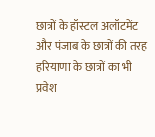छात्रों के हॉस्टल अलॉटमेंट और पंजाब के छात्रों की तरह हरियाणा के छात्रों का भी प्रवेश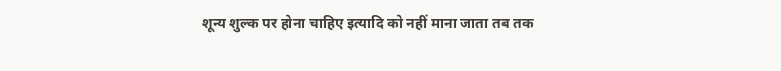शून्य शुल्क पर होना चाहिए इत्यादि को नहीं माना जाता तब तक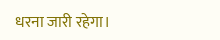धरना जारी रहेगा।